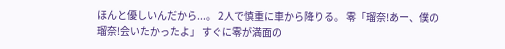ほんと優しいんだから...。 2人で慎重に車から降りる。 零「瑠奈!あー、僕の瑠奈!会いたかったよ」 すぐに零が満面の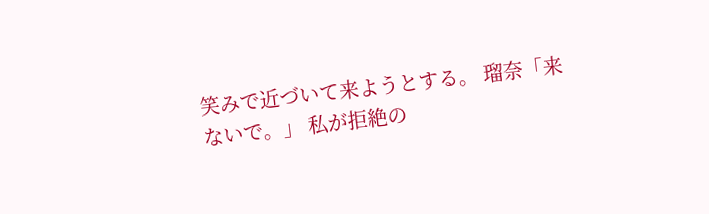笑みで近づいて来ようとする。 瑠奈「来ないで。」 私が拒絶の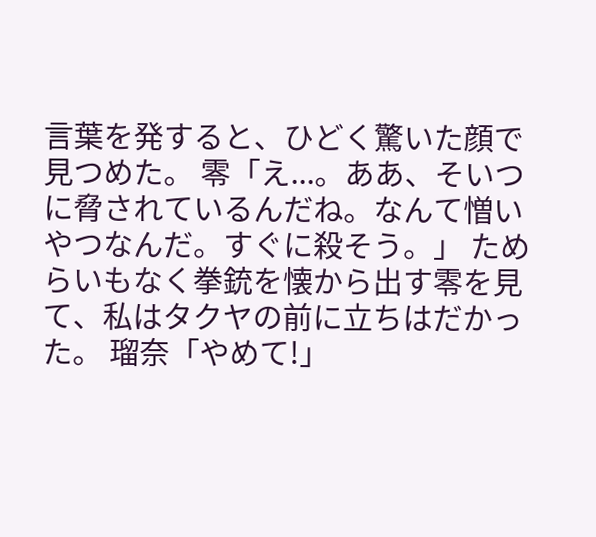言葉を発すると、ひどく驚いた顔で見つめた。 零「え...。ああ、そいつに脅されているんだね。なんて憎いやつなんだ。すぐに殺そう。」 ためらいもなく拳銃を懐から出す零を見て、私はタクヤの前に立ちはだかった。 瑠奈「やめて!」